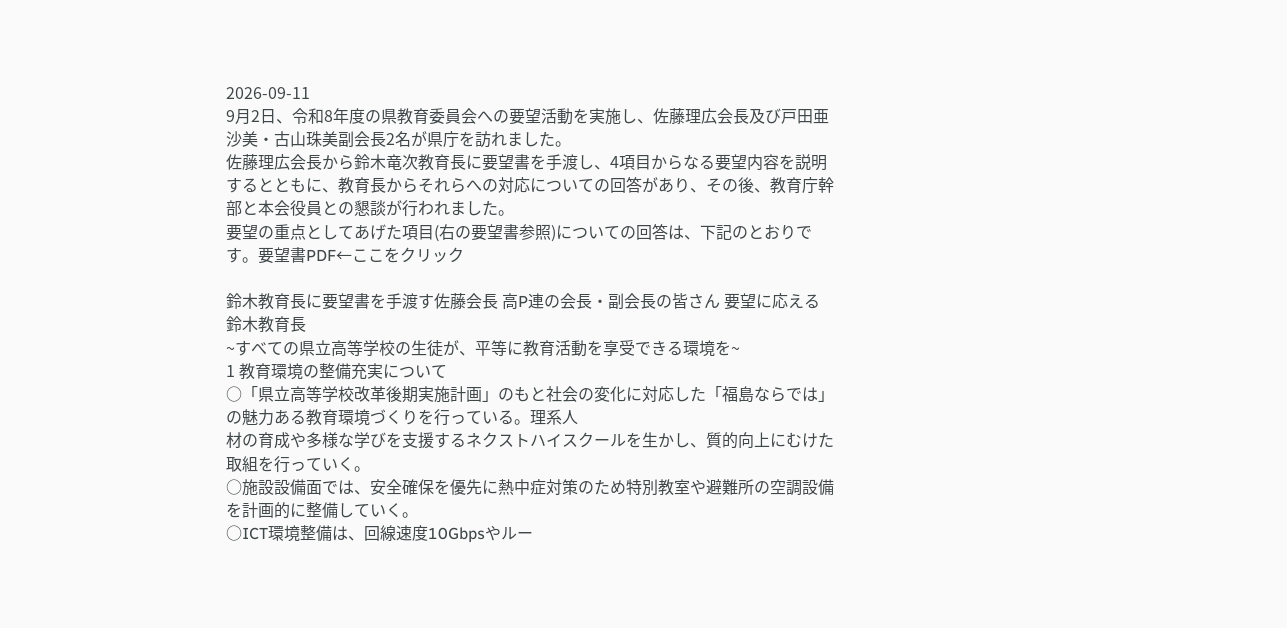2026-09-11
9月2日、令和8年度の県教育委員会への要望活動を実施し、佐藤理広会長及び戸田亜沙美・古山珠美副会長2名が県庁を訪れました。
佐藤理広会長から鈴木竜次教育長に要望書を手渡し、4項目からなる要望内容を説明するとともに、教育長からそれらへの対応についての回答があり、その後、教育庁幹部と本会役員との懇談が行われました。
要望の重点としてあげた項目(右の要望書参照)についての回答は、下記のとおりです。要望書PDF←ここをクリック

鈴木教育長に要望書を手渡す佐藤会長 高P連の会長・副会長の皆さん 要望に応える鈴木教育長
~すべての県立高等学校の生徒が、平等に教育活動を享受できる環境を~
1 教育環境の整備充実について
○「県立高等学校改革後期実施計画」のもと社会の変化に対応した「福島ならでは」の魅力ある教育環境づくりを行っている。理系人
材の育成や多様な学びを支援するネクストハイスクールを生かし、質的向上にむけた取組を行っていく。
○施設設備面では、安全確保を優先に熱中症対策のため特別教室や避難所の空調設備を計画的に整備していく。
○ICT環境整備は、回線速度10Gbpsやルー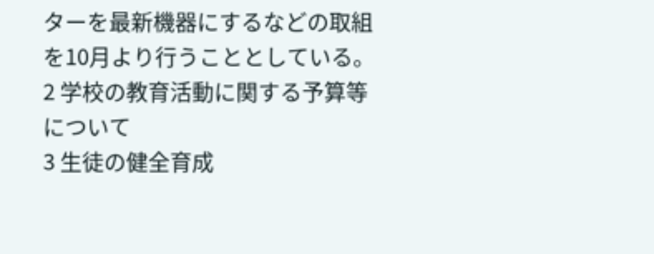ターを最新機器にするなどの取組を10月より行うこととしている。
2 学校の教育活動に関する予算等について
3 生徒の健全育成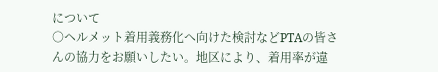について
○ヘルメット着用義務化へ向けた検討などPTAの皆さんの協力をお願いしたい。地区により、着用率が違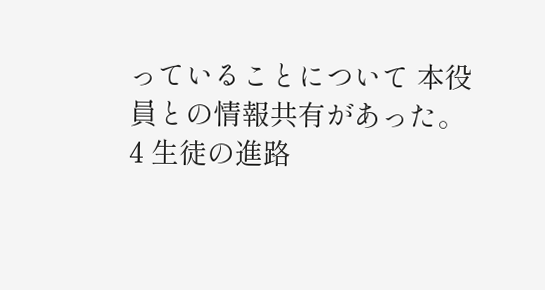っていることについて 本役
員との情報共有があった。
4 生徒の進路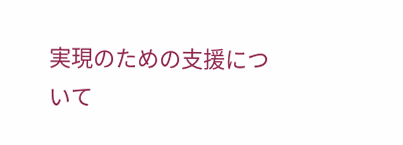実現のための支援について